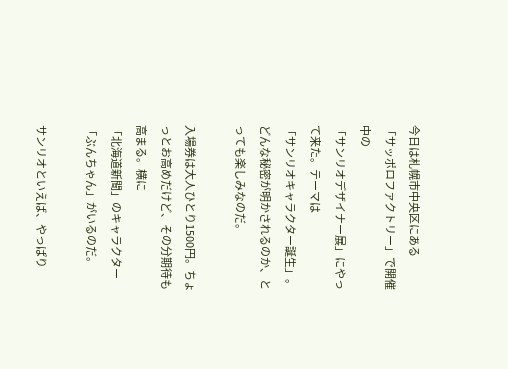今日は札幌市中央区にある
「サッポロファクトリー」で開催中の
「サンリオデザイナー展」にやって来た。テーマは
「サンリオキャラクター誕生」。どんな秘密が明かされるのか、とっても楽しみなのだ。

入場券は大人ひとり1500円。ちょっとお高めだけど、その分期待も高まる。横に
「北海道新聞」のキャラクター
「ぶんちゃん」がいるのだ。

サンリオといえば、やっぱり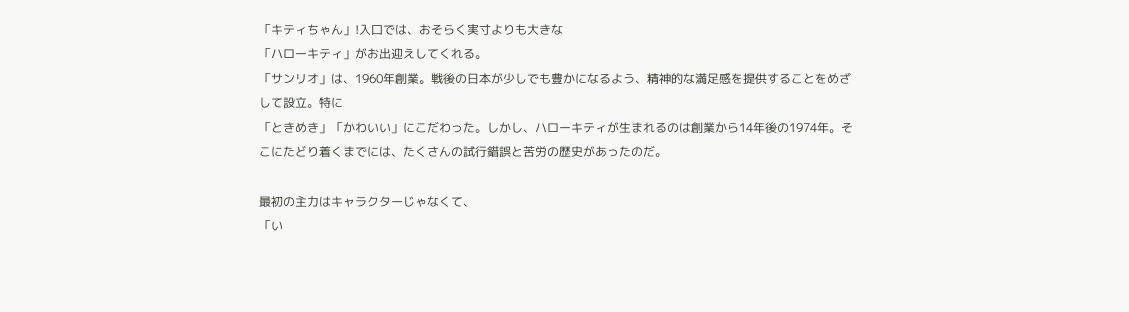「キティちゃん」!入口では、おそらく実寸よりも大きな
「ハローキティ」がお出迎えしてくれる。
「サンリオ」は、1960年創業。戦後の日本が少しでも豊かになるよう、精神的な満足感を提供することをめざして設立。特に
「ときめき」「かわいい」にこだわった。しかし、ハローキティが生まれるのは創業から14年後の1974年。そこにたどり着くまでには、たくさんの試行錯誤と苦労の歴史があったのだ。

最初の主力はキャラクターじゃなくて、
「い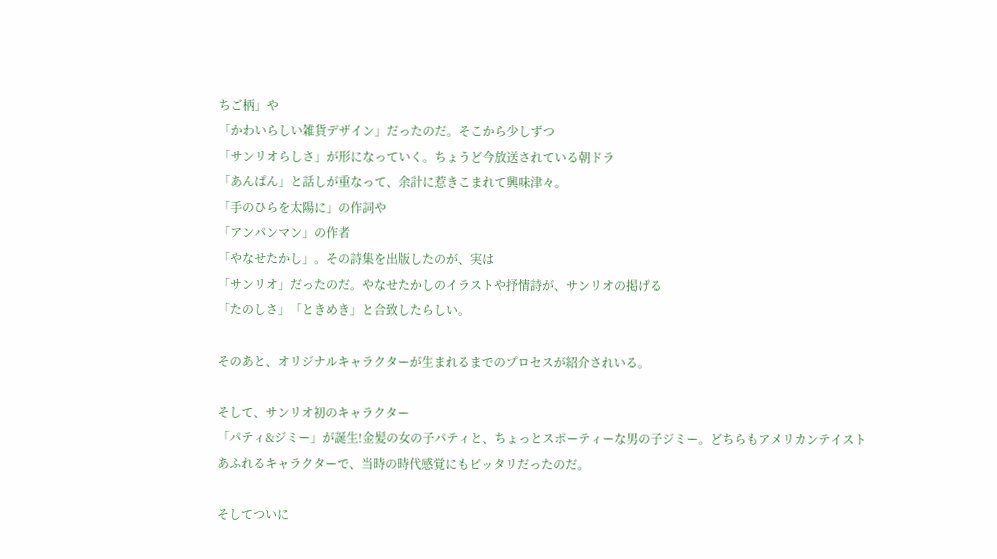ちご柄」や
「かわいらしい雑貨デザイン」だったのだ。そこから少しずつ
「サンリオらしさ」が形になっていく。ちょうど今放送されている朝ドラ
「あんぱん」と話しが重なって、余計に惹きこまれて興味津々。
「手のひらを太陽に」の作詞や
「アンパンマン」の作者
「やなせたかし」。その詩集を出版したのが、実は
「サンリオ」だったのだ。やなせたかしのイラストや抒情詩が、サンリオの掲げる
「たのしさ」「ときめき」と合致したらしい。

そのあと、オリジナルキャラクターが生まれるまでのプロセスが紹介されいる。

そして、サンリオ初のキャラクター
「パティ&ジミー」が誕生!金髪の女の子パティと、ちょっとスポーティーな男の子ジミー。どちらもアメリカンテイストあふれるキャラクターで、当時の時代感覚にもピッタリだったのだ。

そしてついに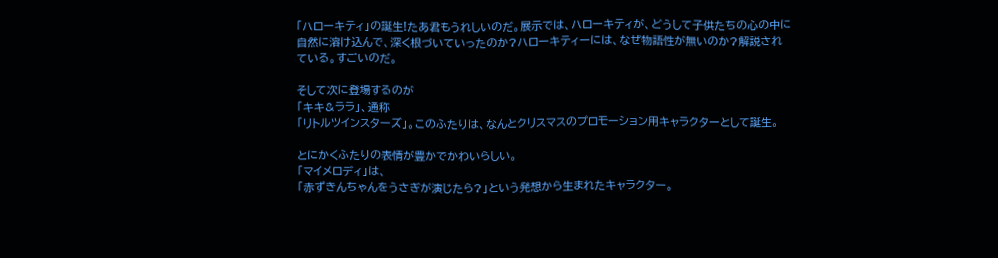「ハローキティ」の誕生!たあ君もうれしいのだ。展示では、ハローキティが、どうして子供たちの心の中に自然に溶け込んで、深く根づいていったのか?ハローキティーには、なぜ物語性が無いのか?解説されている。すごいのだ。

そして次に登場するのが
「キキ&ララ」、通称
「リトルツインスターズ」。このふたりは、なんとクリスマスのプロモーション用キャラクターとして誕生。

とにかくふたりの表情が豊かでかわいらしい。
「マイメロディ」は、
「赤ずきんちゃんをうさぎが演じたら?」という発想から生まれたキャラクター。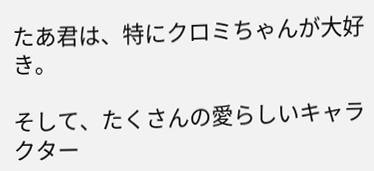たあ君は、特にクロミちゃんが大好き。

そして、たくさんの愛らしいキャラクター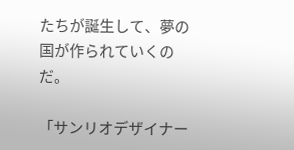たちが誕生して、夢の国が作られていくのだ。

「サンリオデザイナー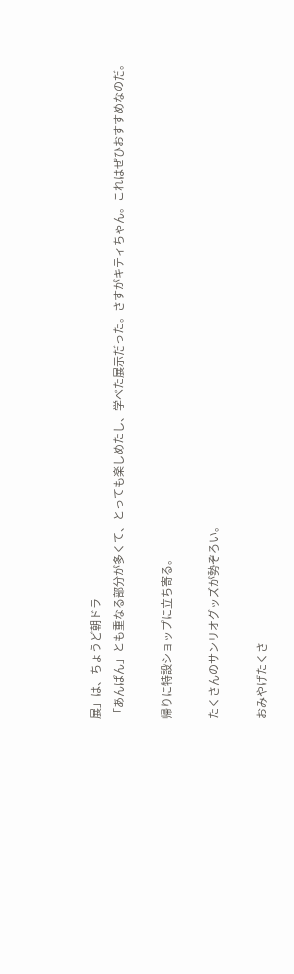展」は、ちょうど朝ドラ
「あんぱん」とも重なる部分が多くて、とっても楽しめたし、学べた展示だった。さすがキティちゃん。これはぜひおすすめなのだ。

帰りに特設ショップに立ち寄る。

たくさんのサンリオグッズが勢ぞろい。

おみやげたくさ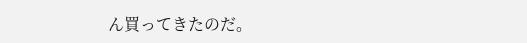ん買ってきたのだ。